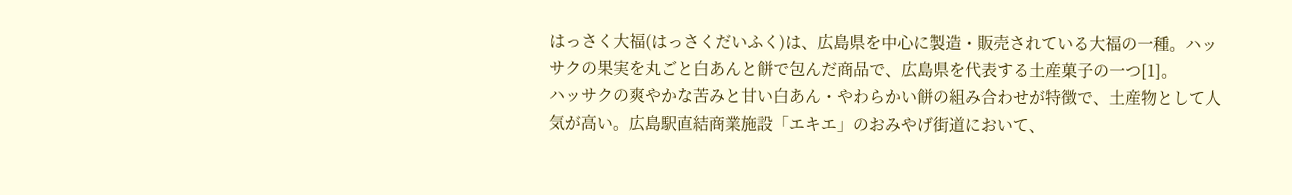はっさく大福(はっさくだいふく)は、広島県を中心に製造・販売されている大福の一種。ハッサクの果実を丸ごと白あんと餅で包んだ商品で、広島県を代表する土産菓子の一つ[1]。
ハッサクの爽やかな苦みと甘い白あん・やわらかい餅の組み合わせが特徴で、土産物として人気が高い。広島駅直結商業施設「エキエ」のおみやげ街道において、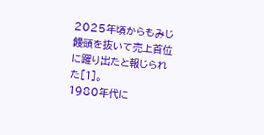2025年頃からもみじ饅頭を抜いて売上首位に躍り出たと報じられた[1]。
1980年代に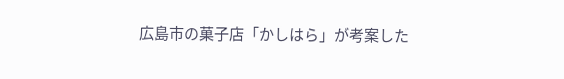広島市の菓子店「かしはら」が考案した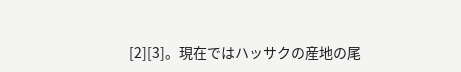[2][3]。現在ではハッサクの産地の尾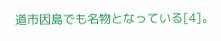道市因島でも名物となっている[4]。